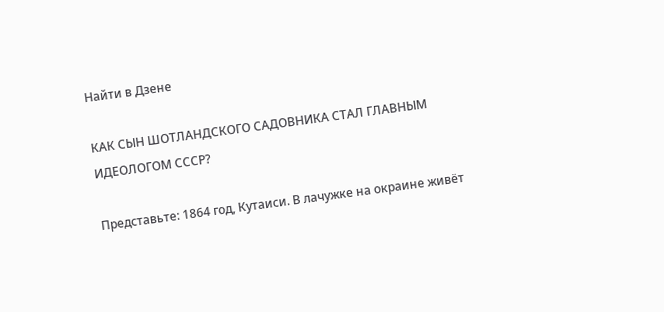Найти в Дзене

КАК СЫН ШОТЛАНДСКОГО САДОВНИКА СТАЛ ГЛАВНЫМ ИДЕОЛОГОМ СССР?

Представьте: 1864 год, Кутаиси. В лачужке на окраине живёт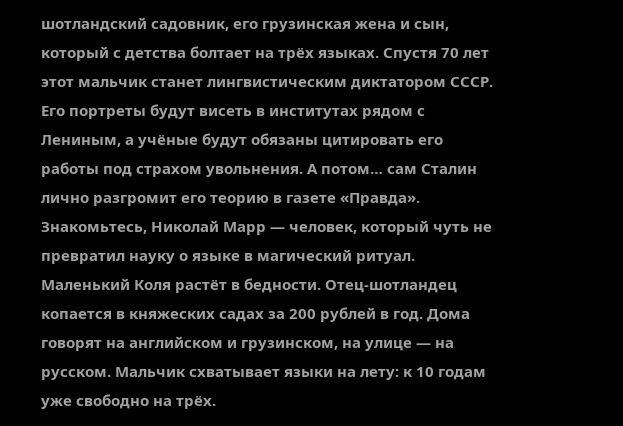шотландский садовник, его грузинская жена и сын, который с детства болтает на трёх языках. Спустя 70 лет этот мальчик станет лингвистическим диктатором СССР. Его портреты будут висеть в институтах рядом с Лениным, а учёные будут обязаны цитировать его работы под страхом увольнения. А потом… сам Сталин лично разгромит его теорию в газете «Правда». Знакомьтесь, Николай Марр — человек, который чуть не превратил науку о языке в магический ритуал. Маленький Коля растёт в бедности. Отец-шотландец копается в княжеских садах за 200 рублей в год. Дома говорят на английском и грузинском, на улице — на русском. Мальчик схватывает языки на лету: к 10 годам уже свободно на трёх.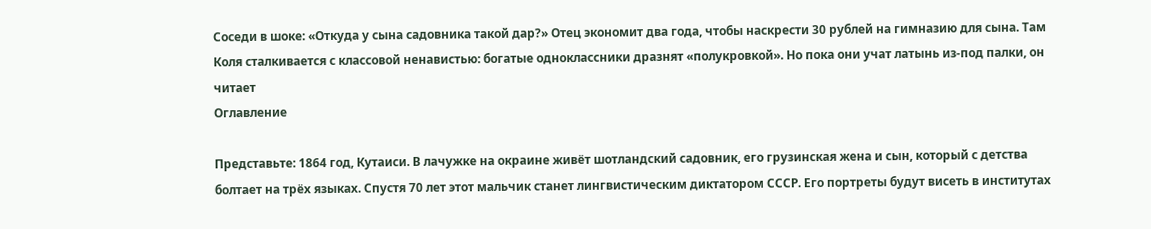Соседи в шоке: «Откуда у сына садовника такой дар?» Отец экономит два года, чтобы наскрести 30 рублей на гимназию для сына. Там Коля сталкивается с классовой ненавистью: богатые одноклассники дразнят «полукровкой». Но пока они учат латынь из-под палки, он читает
Оглавление

Представьте: 1864 год, Кутаиси. В лачужке на окраине живёт шотландский садовник, его грузинская жена и сын, который с детства болтает на трёх языках. Спустя 70 лет этот мальчик станет лингвистическим диктатором СССР. Его портреты будут висеть в институтах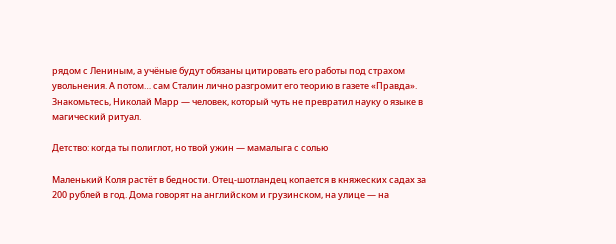рядом с Лениным, а учёные будут обязаны цитировать его работы под страхом увольнения. А потом… сам Сталин лично разгромит его теорию в газете «Правда». Знакомьтесь, Николай Марр — человек, который чуть не превратил науку о языке в магический ритуал.

Детство: когда ты полиглот, но твой ужин — мамалыга с солью

Маленький Коля растёт в бедности. Отец-шотландец копается в княжеских садах за 200 рублей в год. Дома говорят на английском и грузинском, на улице — на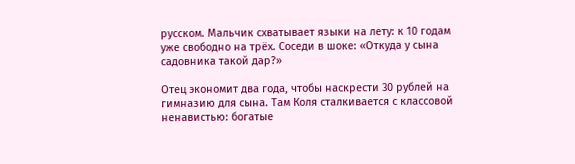русском. Мальчик схватывает языки на лету: к 10 годам уже свободно на трёх. Соседи в шоке: «Откуда у сына садовника такой дар?»

Отец экономит два года, чтобы наскрести 30 рублей на гимназию для сына. Там Коля сталкивается с классовой ненавистью: богатые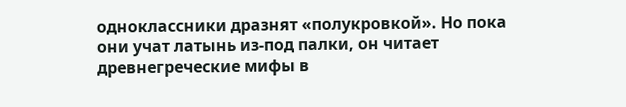одноклассники дразнят «полукровкой». Но пока они учат латынь из-под палки, он читает древнегреческие мифы в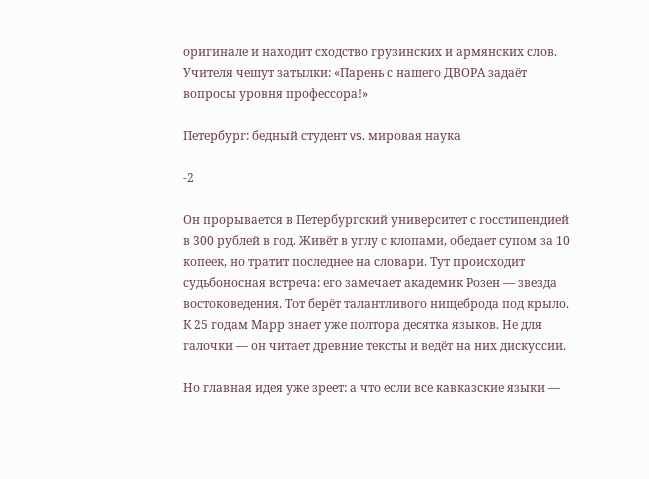оригинале и находит сходство грузинских и армянских слов. Учителя чешут затылки: «Парень с нашего ДВОРА задаёт вопросы уровня профессора!»

Петербург: бедный студент vs. мировая наука

-2

Он прорывается в Петербургский университет с госстипендией в 300 рублей в год. Живёт в углу с клопами, обедает супом за 10 копеек, но тратит последнее на словари. Тут происходит судьбоносная встреча: его замечает академик Розен — звезда востоковедения. Тот берёт талантливого нищеброда под крыло. К 25 годам Марр знает уже полтора десятка языков. Не для галочки — он читает древние тексты и ведёт на них дискуссии.

Но главная идея уже зреет: а что если все кавказские языки —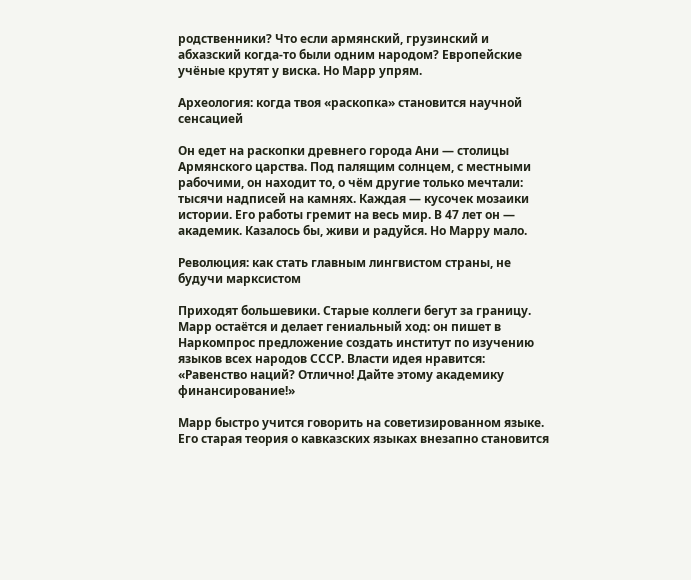родственники? Что если армянский, грузинский и абхазский когда-то были одним народом? Европейские учёные крутят у виска. Но Марр упрям.

Археология: когда твоя «раскопка» становится научной сенсацией

Он едет на раскопки древнего города Ани — столицы Армянского царства. Под палящим солнцем, с местными рабочими, он находит то, о чём другие только мечтали: тысячи надписей на камнях. Каждая — кусочек мозаики истории. Его работы гремит на весь мир. В 47 лет он — академик. Казалось бы, живи и радуйся. Но Марру мало.

Революция: как стать главным лингвистом страны, не будучи марксистом

Приходят большевики. Старые коллеги бегут за границу. Марр остаётся и делает гениальный ход: он пишет в Наркомпрос предложение создать институт по изучению языков всех народов СССР. Власти идея нравится: «Равенство наций? Отлично! Дайте этому академику финансирование!»

Марр быстро учится говорить на советизированном языке. Его старая теория о кавказских языках внезапно становится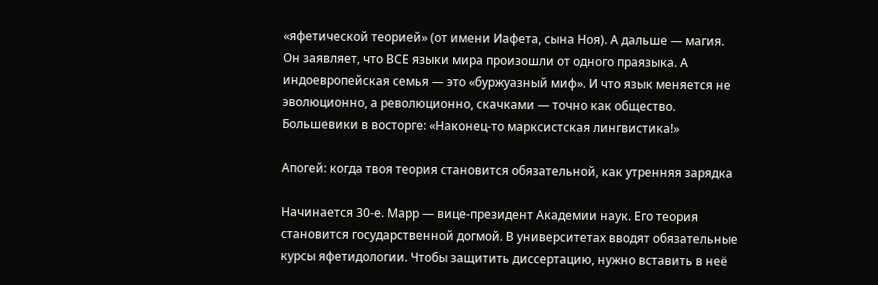«яфетической теорией» (от имени Иафета, сына Ноя). А дальше — магия. Он заявляет, что ВСЕ языки мира произошли от одного праязыка. А индоевропейская семья — это «буржуазный миф». И что язык меняется не эволюционно, а революционно, скачками — точно как общество. Большевики в восторге: «Наконец-то марксистская лингвистика!»

Апогей: когда твоя теория становится обязательной, как утренняя зарядка

Начинается 30-е. Марр — вице-президент Академии наук. Его теория становится государственной догмой. В университетах вводят обязательные курсы яфетидологии. Чтобы защитить диссертацию, нужно вставить в неё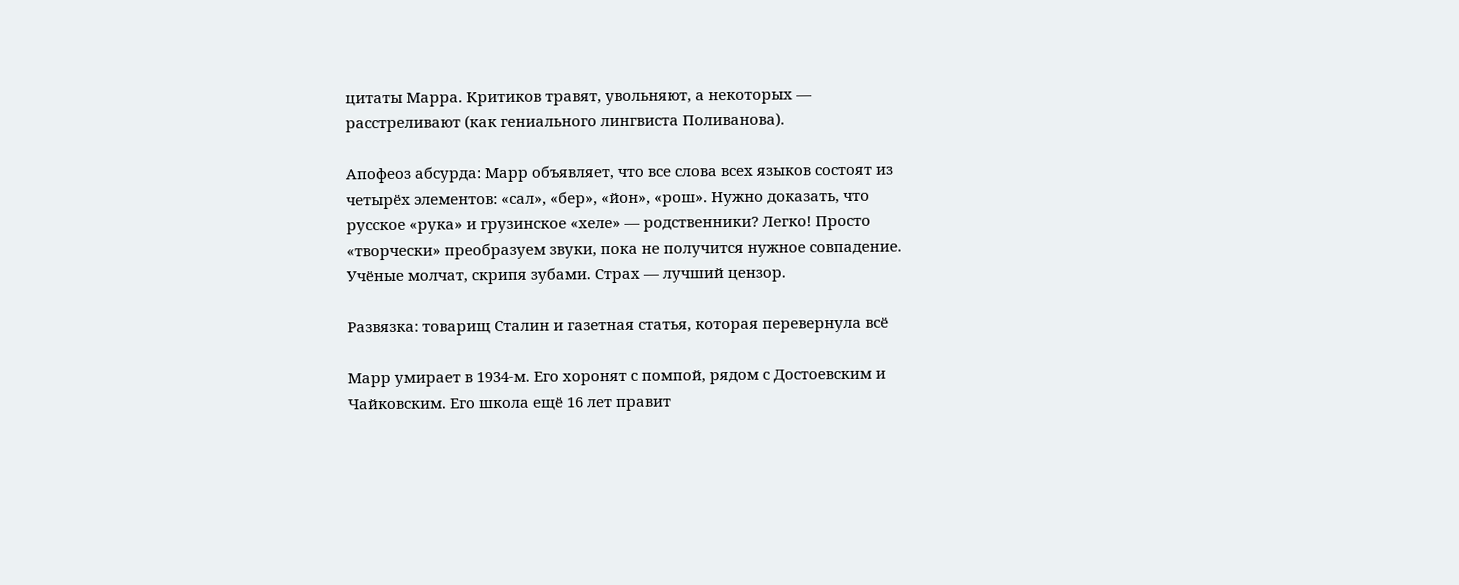цитаты Марра. Критиков травят, увольняют, а некоторых — расстреливают (как гениального лингвиста Поливанова).

Апофеоз абсурда: Марр объявляет, что все слова всех языков состоят из четырёх элементов: «сал», «бер», «йон», «рош». Нужно доказать, что русское «рука» и грузинское «хеле» — родственники? Легко! Просто «творчески» преобразуем звуки, пока не получится нужное совпадение. Учёные молчат, скрипя зубами. Страх — лучший цензор.

Развязка: товарищ Сталин и газетная статья, которая перевернула всё

Марр умирает в 1934-м. Его хоронят с помпой, рядом с Достоевским и Чайковским. Его школа ещё 16 лет правит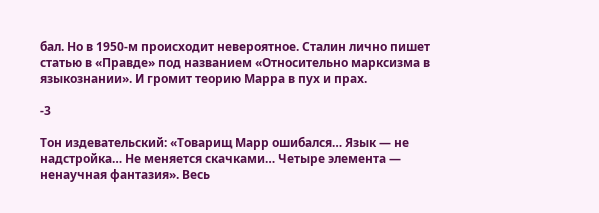бал. Но в 1950-м происходит невероятное. Сталин лично пишет статью в «Правде» под названием «Относительно марксизма в языкознании». И громит теорию Марра в пух и прах.

-3

Тон издевательский: «Товарищ Марр ошибался… Язык — не надстройка… Не меняется скачками… Четыре элемента — ненаучная фантазия». Весь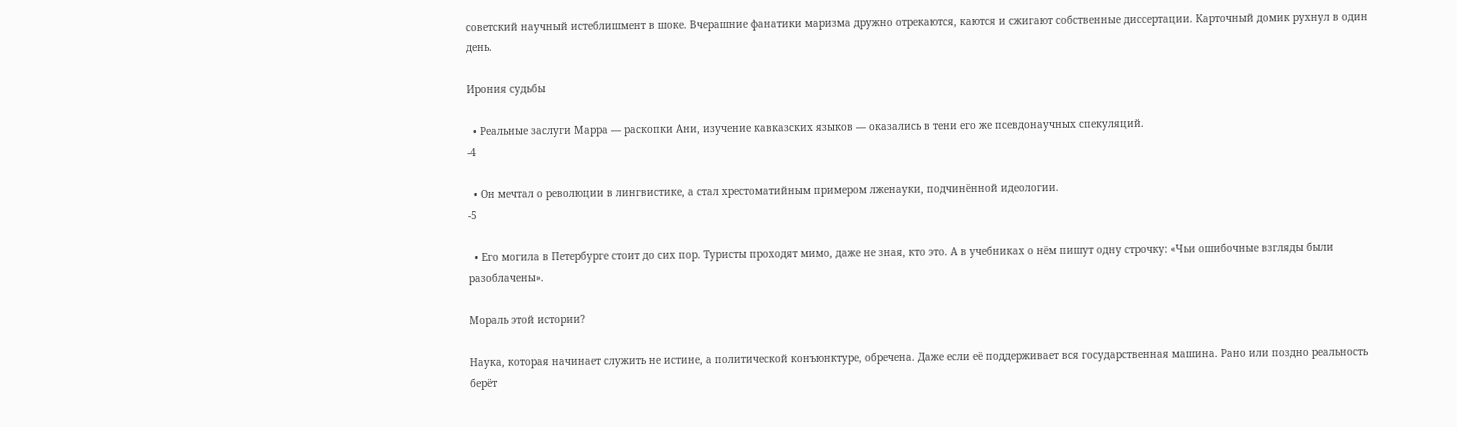советский научный истеблишмент в шоке. Вчерашние фанатики маризма дружно отрекаются, каются и сжигают собственные диссертации. Карточный домик рухнул в один день.

Ирония судьбы

  • Реальные заслуги Марра — раскопки Ани, изучение кавказских языков — оказались в тени его же псевдонаучных спекуляций.
-4

  • Он мечтал о революции в лингвистике, а стал хрестоматийным примером лженауки, подчинённой идеологии.
-5

  • Его могила в Петербурге стоит до сих пор. Туристы проходят мимо, даже не зная, кто это. А в учебниках о нём пишут одну строчку: «Чьи ошибочные взгляды были разоблачены».

Мораль этой истории?

Наука, которая начинает служить не истине, а политической конъюнктуре, обречена. Даже если её поддерживает вся государственная машина. Рано или поздно реальность берёт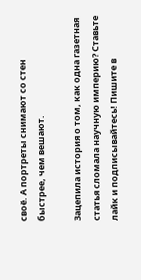своё. А портреты снимают со стен быстрее, чем вешают.

Зацепила история о том, как одна газетная статья сломала научную империю? Ставьте лайк и подписывайтесь! Пишите в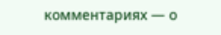комментариях — о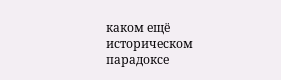каком ещё историческом парадоксе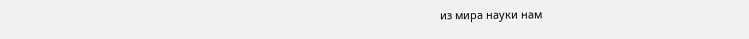из мира науки нам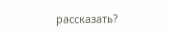рассказать?